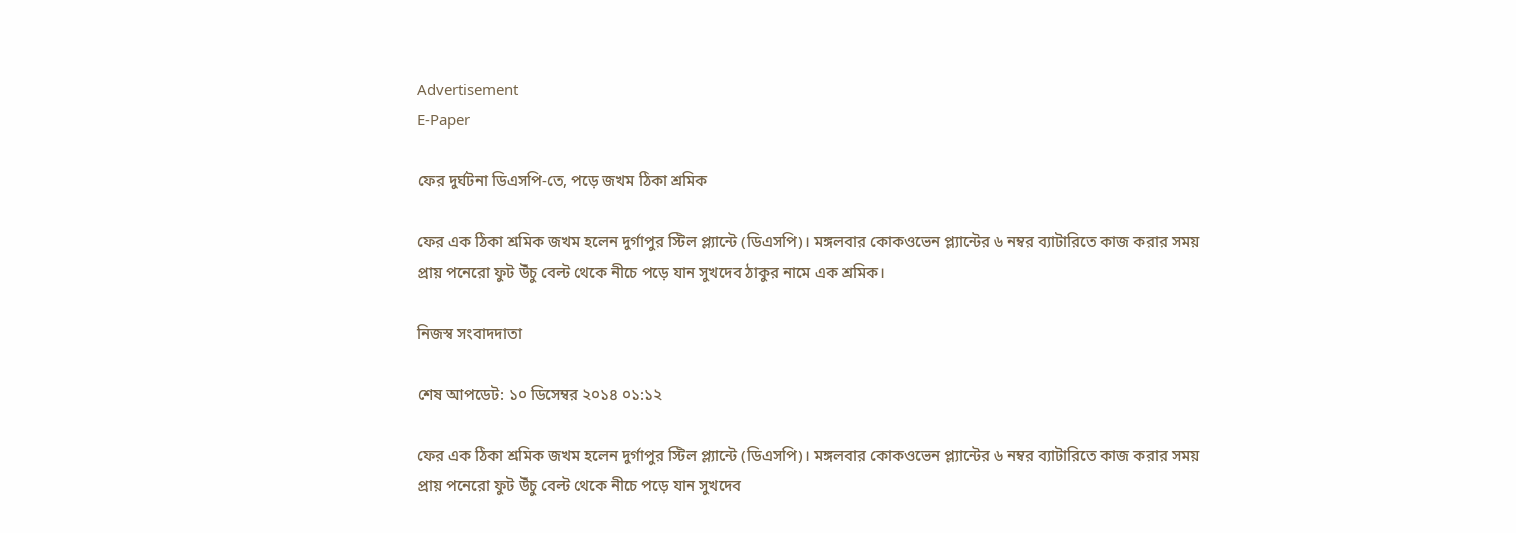Advertisement
E-Paper

ফের দুর্ঘটনা ডিএসপি-তে, পড়ে জখম ঠিকা শ্রমিক

ফের এক ঠিকা শ্রমিক জখম হলেন দুর্গাপুর স্টিল প্ল্যান্টে (ডিএসপি)। মঙ্গলবার কোকওভেন প্ল্যান্টের ৬ নম্বর ব্যাটারিতে কাজ করার সময় প্রায় পনেরো ফুট উঁচু বেল্ট থেকে নীচে পড়ে যান সুখদেব ঠাকুর নামে এক শ্রমিক।

নিজস্ব সংবাদদাতা

শেষ আপডেট: ১০ ডিসেম্বর ২০১৪ ০১:১২

ফের এক ঠিকা শ্রমিক জখম হলেন দুর্গাপুর স্টিল প্ল্যান্টে (ডিএসপি)। মঙ্গলবার কোকওভেন প্ল্যান্টের ৬ নম্বর ব্যাটারিতে কাজ করার সময় প্রায় পনেরো ফুট উঁচু বেল্ট থেকে নীচে পড়ে যান সুখদেব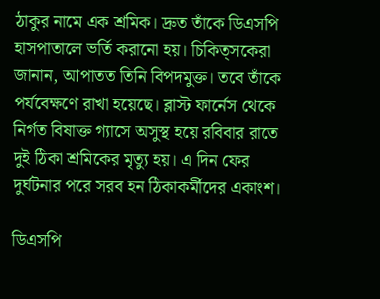ঠাকুর নামে এক শ্রমিক। দ্রুত তাঁকে ডিএসপি হাসপাতালে ভর্তি করানো হয়। চিকিত্‌সকেরা জানান, আপাতত তিনি বিপদমুক্ত। তবে তাঁকে পর্যবেক্ষণে রাখা হয়েছে। ব্লাস্ট ফার্নেস থেকে নির্গত বিষাক্ত গ্যাসে অসুস্থ হয়ে রবিবার রাতে দুই ঠিকা শ্রমিকের মৃত্যু হয়। এ দিন ফের দুর্ঘটনার পরে সরব হন ঠিকাকর্মীদের একাংশ।

ডিএসপি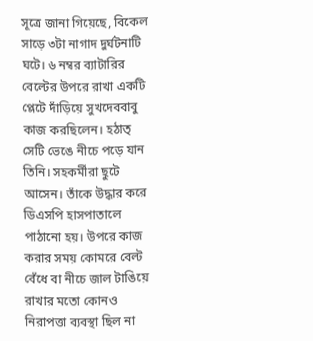সূত্রে জানা গিয়েছে, বিকেল সাড়ে ৩টা নাগাদ দুর্ঘটনাটি ঘটে। ৬ নম্বর ব্যাটারির বেল্টের উপরে রাখা একটি প্লেটে দাঁড়িয়ে সুখদেববাবু কাজ করছিলেন। হঠাত্‌ সেটি ভেঙে নীচে পড়ে যান তিনি। সহকর্মীরা ছুটে আসেন। তাঁকে উদ্ধার করে ডিএসপি হাসপাতালে পাঠানো হয়। উপরে কাজ করার সময় কোমরে বেল্ট বেঁধে বা নীচে জাল টাঙিয়ে রাখার মতো কোনও নিরাপত্তা ব্যবস্থা ছিল না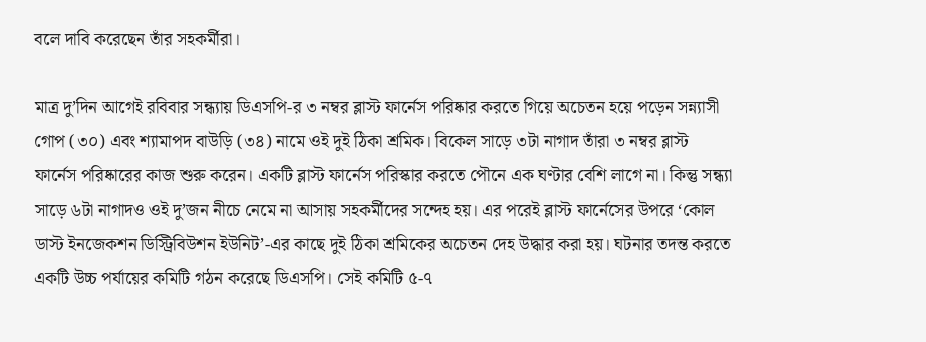বলে দাবি করেছেন তাঁর সহকর্মীরা।

মাত্র দু’দিন আগেই রবিবার সন্ধ্যায় ডিএসপি-র ৩ নম্বর ব্লাস্ট ফার্নেস পরিষ্কার করতে গিয়ে অচেতন হয়ে পড়েন সন্ন্যাসী গোপ (৩০) এবং শ্যামাপদ বাউড়ি (৩৪) নামে ওই দুই ঠিকা শ্রমিক। বিকেল সাড়ে ৩টা নাগাদ তাঁরা ৩ নম্বর ব্লাস্ট ফার্নেস পরিষ্কারের কাজ শুরু করেন। একটি ব্লাস্ট ফার্নেস পরিস্কার করতে পৌনে এক ঘণ্টার বেশি লাগে না। কিন্তু সন্ধ্যা সাড়ে ৬টা নাগাদও ওই দু’জন নীচে নেমে না আসায় সহকর্মীদের সন্দেহ হয়। এর পরেই ব্লাস্ট ফার্নেসের উপরে ‘কোল ডাস্ট ইনজেকশন ডিস্ট্রিবিউশন ইউনিট’-এর কাছে দুই ঠিকা শ্রমিকের অচেতন দেহ উদ্ধার করা হয়। ঘটনার তদন্ত করতে একটি উচ্চ পর্যায়ের কমিটি গঠন করেছে ডিএসপি। সেই কমিটি ৫-৭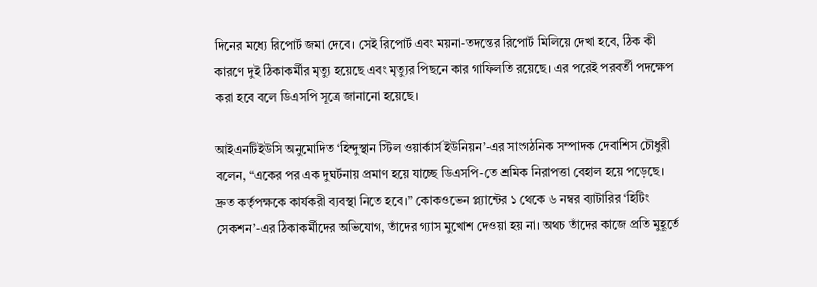দিনের মধ্যে রিপোর্ট জমা দেবে। সেই রিপোর্ট এবং ময়না-তদন্তের রিপোর্ট মিলিয়ে দেখা হবে, ঠিক কী কারণে দুই ঠিকাকর্মীর মৃত্যু হয়েছে এবং মৃত্যুর পিছনে কার গাফিলতি রয়েছে। এর পরেই পরবর্তী পদক্ষেপ করা হবে বলে ডিএসপি সূত্রে জানানো হয়েছে।

আইএনটিইউসি অনুমোদিত ‘হিন্দুস্থান স্টিল ওয়ার্কার্স ইউনিয়ন’-এর সাংগঠনিক সম্পাদক দেবাশিস চৌধুরী বলেন, “একের পর এক দুঘর্টনায় প্রমাণ হয়ে যাচ্ছে ডিএসপি-তে শ্রমিক নিরাপত্তা বেহাল হয়ে পড়েছে। দ্রুত কর্তৃপক্ষকে কার্যকরী ব্যবস্থা নিতে হবে।” কোকওভেন প্ল্যান্টের ১ থেকে ৬ নম্বর ব্যাটারির ‘হিটিং সেকশন’-এর ঠিকাকর্মীদের অভিযোগ, তাঁদের গ্যাস মুখোশ দেওয়া হয় না। অথচ তাঁদের কাজে প্রতি মুহূর্তে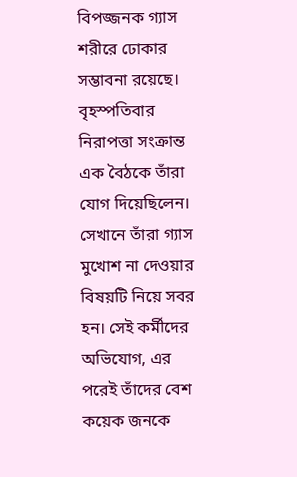বিপজ্জনক গ্যাস শরীরে ঢোকার সম্ভাবনা রয়েছে। বৃহস্পতিবার নিরাপত্তা সংক্রান্ত এক বৈঠকে তাঁরা যোগ দিয়েছিলেন। সেখানে তাঁরা গ্যাস মুখোশ না দেওয়ার বিষয়টি নিয়ে সবর হন। সেই কর্মীদের অভিযোগ, এর পরেই তাঁদের বেশ কয়েক জনকে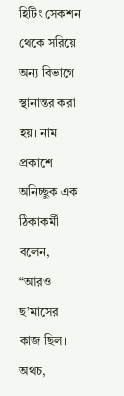হিটিং সেকশন থেকে সরিয়ে অন্য বিভাগে স্থানান্তর করা হয়। নাম প্রকাশে অনিচ্ছুক এক ঠিকাকর্মী বলেন, “আরও ছ’মাসের কাজ ছিল। অথচ,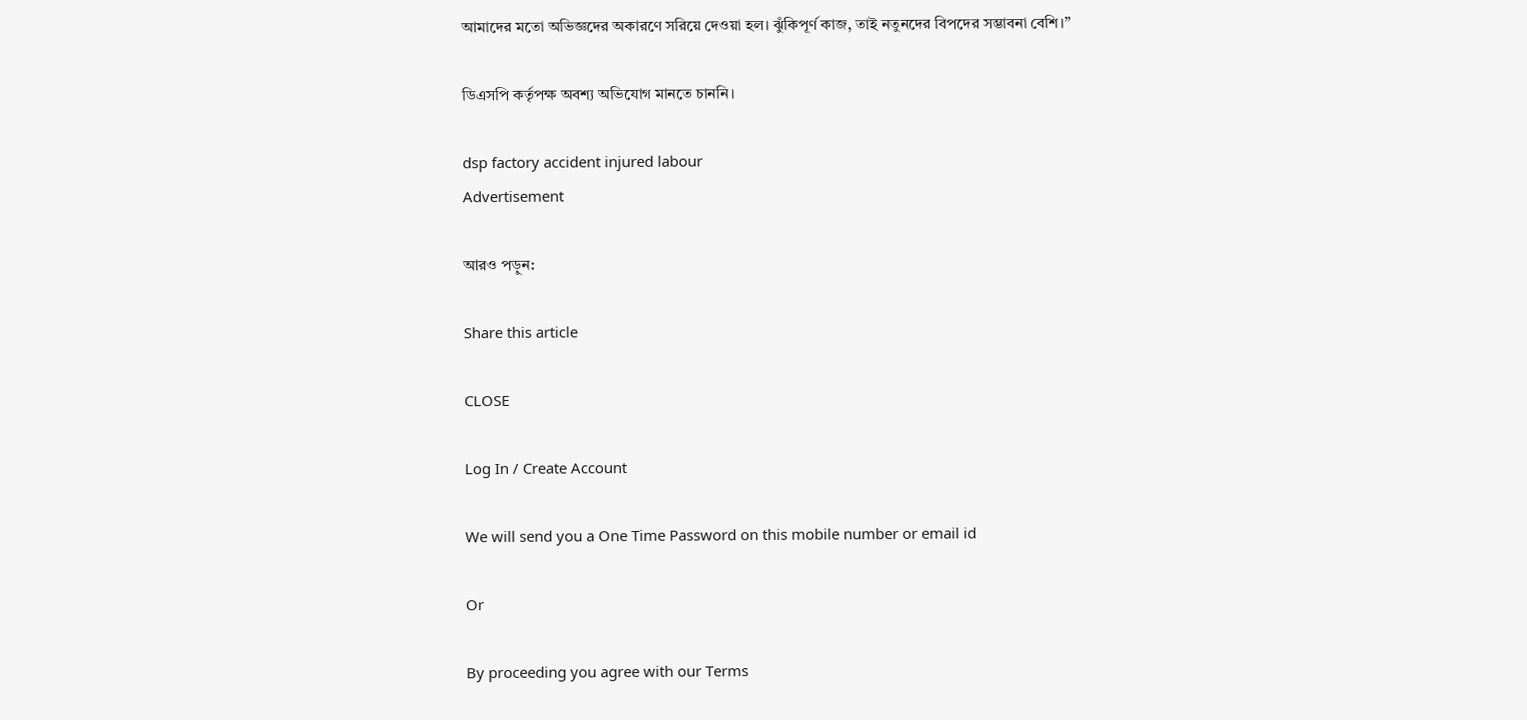আমাদের মতো অভিজ্ঞদের অকারণে সরিয়ে দেওয়া হল। ঝুঁকিপূর্ণ কাজ, তাই নতুনদের বিপদের সম্ভাবনা বেশি।”

ডিএসপি কর্তৃপক্ষ অবশ্য অভিযোগ মানতে চাননি।

dsp factory accident injured labour
Advertisement

আরও পড়ুন:

Share this article

CLOSE

Log In / Create Account

We will send you a One Time Password on this mobile number or email id

Or

By proceeding you agree with our Terms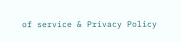of service & Privacy Policy